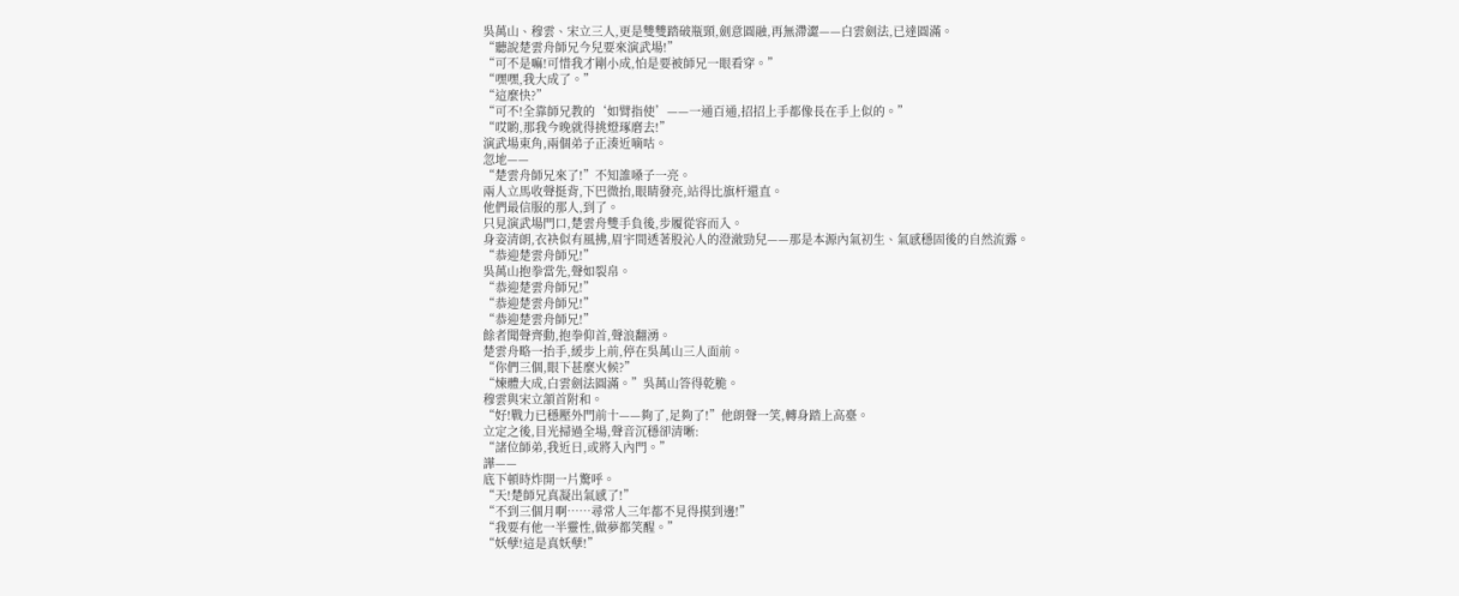吳萬山、穆雲、宋立三人,更是雙雙踏破瓶頸,劍意圓融,再無滯澀——白雲劍法,已達圓滿。
“聽說楚雲舟師兄今兒要來演武場!”
“可不是嘛!可惜我才剛小成,怕是要被師兄一眼看穿。”
“嘿嘿,我大成了。”
“這麼快?”
“可不!全靠師兄教的‘如臂指使’——一通百通,招招上手都像長在手上似的。”
“哎喲,那我今晚就得挑燈琢磨去!”
演武場東角,兩個弟子正湊近嘀咕。
忽地——
“楚雲舟師兄來了!”不知誰嗓子一亮。
兩人立馬收聲挺背,下巴微抬,眼睛發亮,站得比旗杆還直。
他們最信服的那人,到了。
只見演武場門口,楚雲舟雙手負後,步履從容而入。
身姿清朗,衣袂似有風拂,眉宇間透著股沁人的澄澈勁兒——那是本源內氣初生、氣感穩固後的自然流露。
“恭迎楚雲舟師兄!”
吳萬山抱拳當先,聲如裂帛。
“恭迎楚雲舟師兄!”
“恭迎楚雲舟師兄!”
“恭迎楚雲舟師兄!”
餘者聞聲齊動,抱拳仰首,聲浪翻湧。
楚雲舟略一抬手,緩步上前,停在吳萬山三人面前。
“你們三個,眼下甚麼火候?”
“煉體大成,白雲劍法圓滿。”吳萬山答得乾脆。
穆雲與宋立頷首附和。
“好!戰力已穩壓外門前十——夠了,足夠了!”他朗聲一笑,轉身踏上高臺。
立定之後,目光掃過全場,聲音沉穩卻清晰:
“諸位師弟,我近日,或將入內門。”
譁——
底下頓時炸開一片驚呼。
“天!楚師兄真凝出氣感了!”
“不到三個月啊……尋常人三年都不見得摸到邊!”
“我要有他一半靈性,做夢都笑醒。”
“妖孽!這是真妖孽!”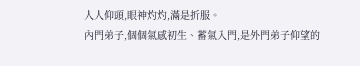人人仰頭,眼神灼灼,滿是折服。
內門弟子,個個氣感初生、蓄氣入門,是外門弟子仰望的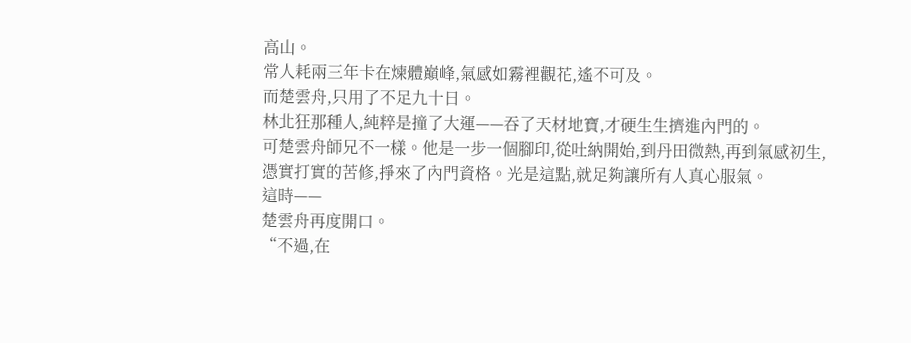高山。
常人耗兩三年卡在煉體巔峰,氣感如霧裡觀花,遙不可及。
而楚雲舟,只用了不足九十日。
林北狂那種人,純粹是撞了大運——吞了天材地寶,才硬生生擠進內門的。
可楚雲舟師兄不一樣。他是一步一個腳印,從吐納開始,到丹田微熱,再到氣感初生,憑實打實的苦修,掙來了內門資格。光是這點,就足夠讓所有人真心服氣。
這時——
楚雲舟再度開口。
“不過,在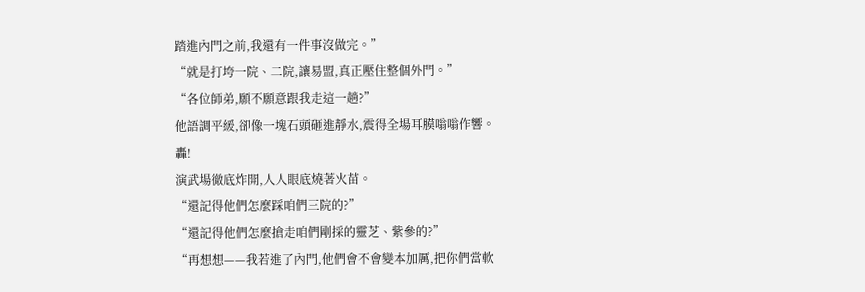踏進內門之前,我還有一件事沒做完。”
“就是打垮一院、二院,讓易盟,真正壓住整個外門。”
“各位師弟,願不願意跟我走這一趟?”
他語調平緩,卻像一塊石頭砸進靜水,震得全場耳膜嗡嗡作響。
轟!
演武場徹底炸開,人人眼底燒著火苗。
“還記得他們怎麼踩咱們三院的?”
“還記得他們怎麼搶走咱們剛採的靈芝、紫參的?”
“再想想——我若進了內門,他們會不會變本加厲,把你們當軟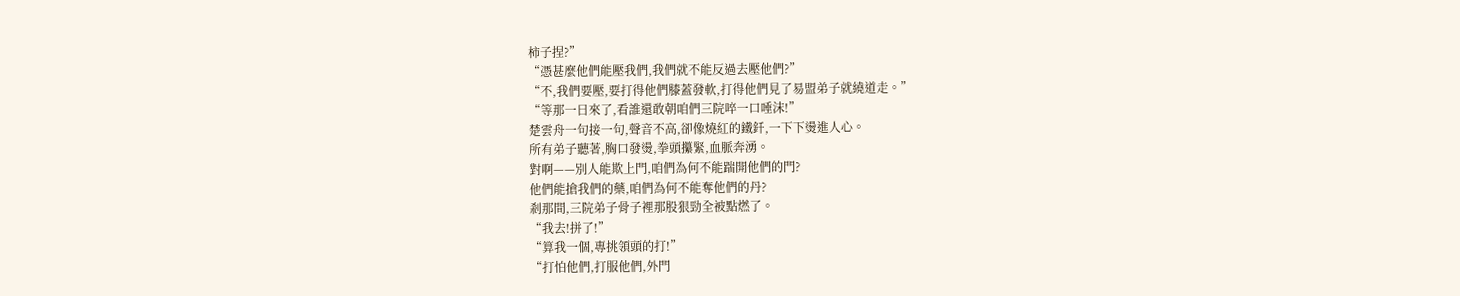柿子捏?”
“憑甚麼他們能壓我們,我們就不能反過去壓他們?”
“不,我們要壓,要打得他們膝蓋發軟,打得他們見了易盟弟子就繞道走。”
“等那一日來了,看誰還敢朝咱們三院啐一口唾沫!”
楚雲舟一句接一句,聲音不高,卻像燒紅的鐵釺,一下下燙進人心。
所有弟子聽著,胸口發燙,拳頭攥緊,血脈奔湧。
對啊——別人能欺上門,咱們為何不能踹開他們的門?
他們能搶我們的藥,咱們為何不能奪他們的丹?
剎那間,三院弟子骨子裡那股狠勁全被點燃了。
“我去!拼了!”
“算我一個,專挑領頭的打!”
“打怕他們,打服他們,外門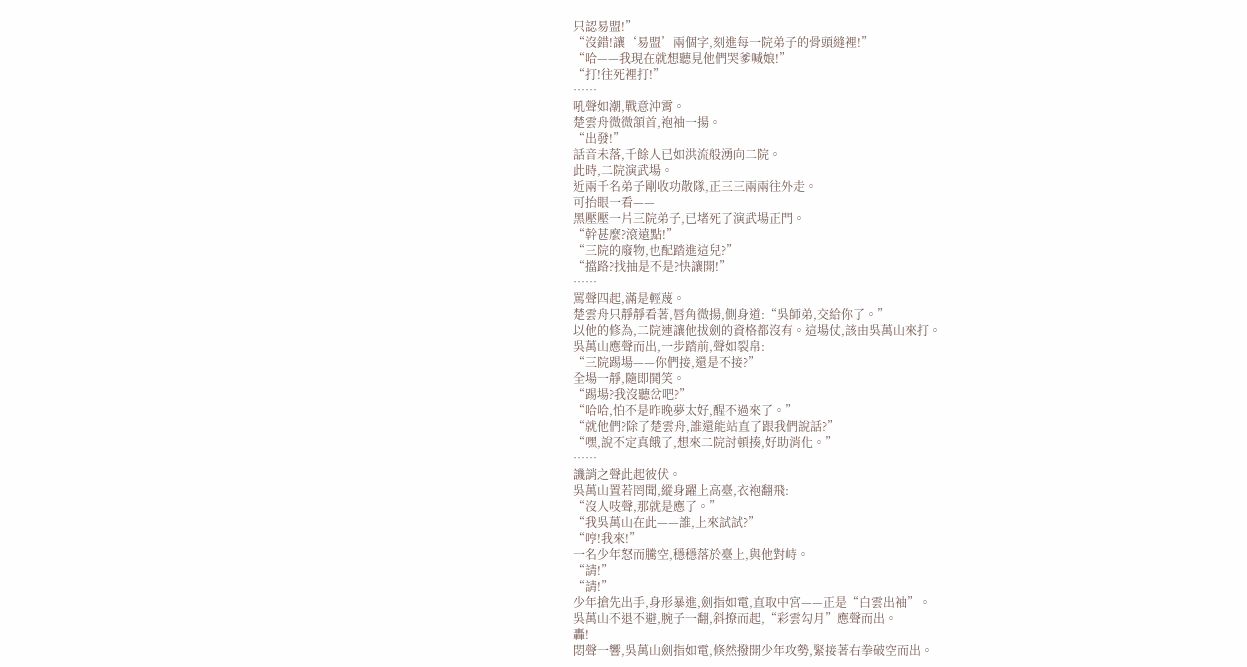只認易盟!”
“沒錯!讓‘易盟’兩個字,刻進每一院弟子的骨頭縫裡!”
“哈——我現在就想聽見他們哭爹喊娘!”
“打!往死裡打!”
……
吼聲如潮,戰意沖霄。
楚雲舟微微頷首,袍袖一揚。
“出發!”
話音未落,千餘人已如洪流般湧向二院。
此時,二院演武場。
近兩千名弟子剛收功散隊,正三三兩兩往外走。
可抬眼一看——
黑壓壓一片三院弟子,已堵死了演武場正門。
“幹甚麼?滾遠點!”
“三院的廢物,也配踏進這兒?”
“擋路?找抽是不是?快讓開!”
……
罵聲四起,滿是輕蔑。
楚雲舟只靜靜看著,唇角微揚,側身道:“吳師弟,交給你了。”
以他的修為,二院連讓他拔劍的資格都沒有。這場仗,該由吳萬山來打。
吳萬山應聲而出,一步踏前,聲如裂帛:
“三院踢場——你們接,還是不接?”
全場一靜,隨即鬨笑。
“踢場?我沒聽岔吧?”
“哈哈,怕不是昨晚夢太好,醒不過來了。”
“就他們?除了楚雲舟,誰還能站直了跟我們說話?”
“嘿,說不定真餓了,想來二院討頓揍,好助消化。”
……
譏誚之聲此起彼伏。
吳萬山置若罔聞,縱身躍上高臺,衣袍翻飛:
“沒人吱聲,那就是應了。”
“我吳萬山在此——誰,上來試試?”
“哼!我來!”
一名少年怒而騰空,穩穩落於臺上,與他對峙。
“請!”
“請!”
少年搶先出手,身形暴進,劍指如電,直取中宮——正是“白雲出袖”。
吳萬山不退不避,腕子一翻,斜撩而起,“彩雲勾月”應聲而出。
轟!
悶聲一響,吳萬山劍指如電,倏然撥開少年攻勢,緊接著右拳破空而出。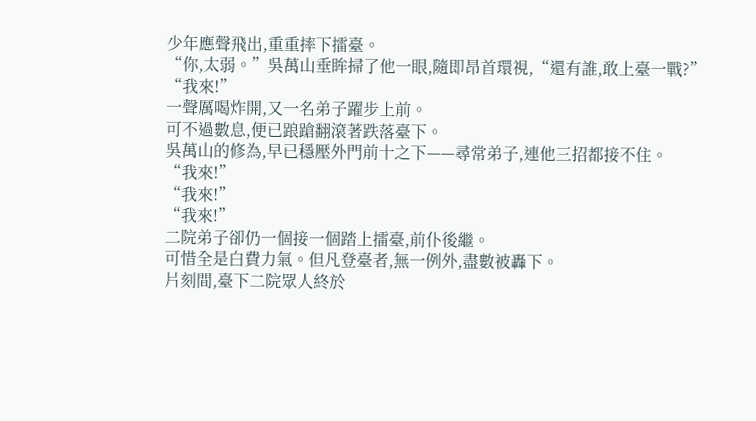少年應聲飛出,重重摔下擂臺。
“你,太弱。”吳萬山垂眸掃了他一眼,隨即昂首環視,“還有誰,敢上臺一戰?”
“我來!”
一聲厲喝炸開,又一名弟子躍步上前。
可不過數息,便已踉蹌翻滾著跌落臺下。
吳萬山的修為,早已穩壓外門前十之下——尋常弟子,連他三招都接不住。
“我來!”
“我來!”
“我來!”
二院弟子卻仍一個接一個踏上擂臺,前仆後繼。
可惜全是白費力氣。但凡登臺者,無一例外,盡數被轟下。
片刻間,臺下二院眾人終於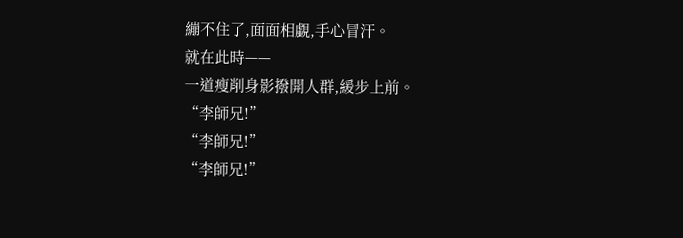繃不住了,面面相覷,手心冒汗。
就在此時——
一道瘦削身影撥開人群,緩步上前。
“李師兄!”
“李師兄!”
“李師兄!”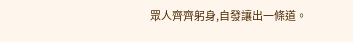眾人齊齊躬身,自發讓出一條道。